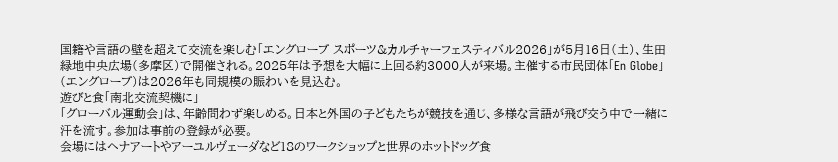国籍や言語の壁を超えて交流を楽しむ「エングローブ スポーツ&カルチャーフェスティバル2026」が5月16日(土)、生田緑地中央広場(多摩区)で開催される。2025年は予想を大幅に上回る約3000人が来場。主催する市民団体「En Globe」(エングローブ)は2026年も同規模の賑わいを見込む。
遊びと食「南北交流契機に」
「グローバル運動会」は、年齢問わず楽しめる。日本と外国の子どもたちが競技を通じ、多様な言語が飛び交う中で一緒に汗を流す。参加は事前の登録が必要。
会場にはヘナアートやアーユルヴェーダなど18のワークショップと世界のホットドッグ食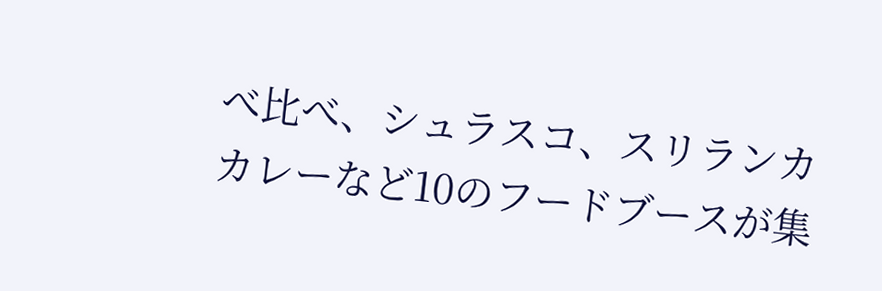べ比べ、シュラスコ、スリランカカレーなど10のフードブースが集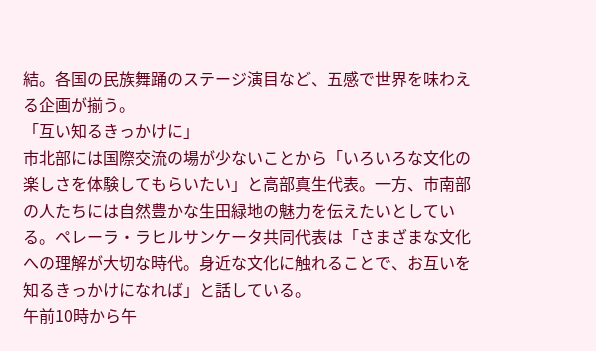結。各国の民族舞踊のステージ演目など、五感で世界を味わえる企画が揃う。
「互い知るきっかけに」
市北部には国際交流の場が少ないことから「いろいろな文化の楽しさを体験してもらいたい」と高部真生代表。一方、市南部の人たちには⾃然豊かな生田緑地の魅力を伝えたいとしている。ペレーラ・ラヒルサンケータ共同代表は「さまざまな文化への理解が大切な時代。身近な文化に触れることで、お互いを知るきっかけになれば」と話している。
午前10時から午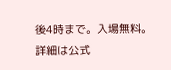後4時まで。入場無料。
詳細は公式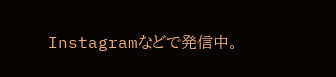Instagramなどで発信中。